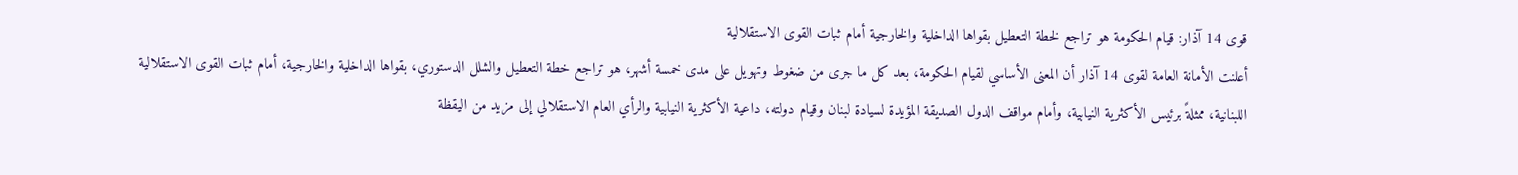قوى 14 آذار: قيام الحكومة هو تراجع لخطة التعطيل بقواها الداخلية والخارجية أمام ثبات القوى الاستقلالية
أعلنت الأمانة العامة لقوى 14 آذار أن المعنى الأساسي لقيام الحكومة، بعد كل ما جرى من ضغوط وتهويل على مدى خمسة أشهر، هو تراجع خطة التعطيل والشلل الدستوري، بقواها الداخلية والخارجية، أمام ثبات القوى الاستقلالية اللبنانية، ممثلةً برئيس الأكثرية النيابية، وأمام مواقف الدول الصديقة المؤيدة لسيادة لبنان وقيام دولته، داعية الأكثرية النيابية والرأي العام الاستقلالي إلى مزيد من اليقظة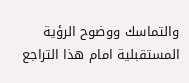والتماسك ووضوح الرؤية المستقبلية امام هذا التراجع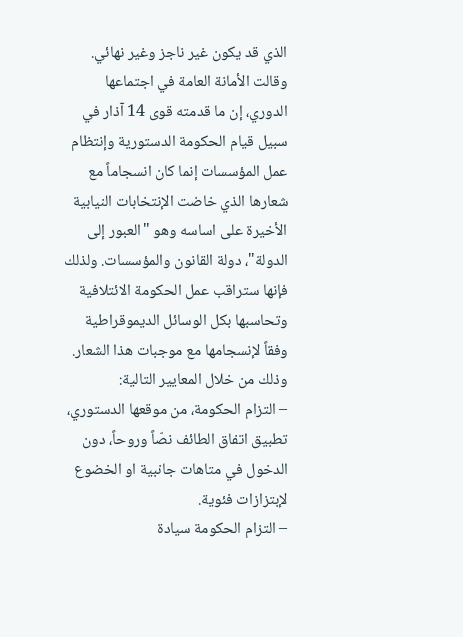الذي قد يكون غير ناجز وغير نهائي.
وقالت الأمانة العامة في اجتماعها الدوري، إن ما قدمته قوى 14 آذار في سبيل قيام الحكومة الدستورية وإنتظام عمل المؤسسات إنما كان انسجاماً مع شعارها الذي خاضت الإنتخابات النيابية الأخيرة على اساسه وهو "العبور إلى الدولة"، دولة القانون والمؤسسات. ولذلك فإنها ستراقب عمل الحكومة الائتلافية وتحاسبها بكل الوسائل الديموقراطية وفقاً لإنسجامها مع موجبات هذا الشعار. وذلك من خلال المعايير التالية:
– التزام الحكومة، من موقعها الدستوري، تطبيق اتفاق الطائف نصّاً وروحاً، دون الدخول في متاهات جانبية او الخضوع لإبتزازات فئوية.
– التزام الحكومة سيادة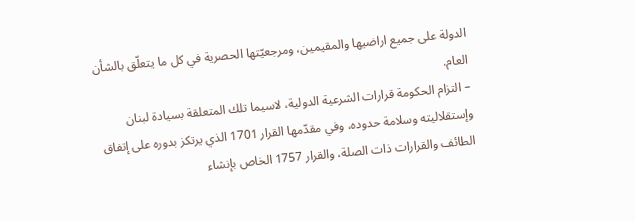الدولة على جميع اراضيها والمقيمين، ومرجعيّتها الحصرية في كل ما يتعلّق بالشأن العام.
– التزام الحكومة قرارات الشرعية الدولية، لاسيما تلك المتعلقة بسيادة لبنان وإستقلاليته وسلامة حدوده، وفي مقدّمها القرار 1701 الذي يرتكز بدوره على إتفاق الطائف والقرارات ذات الصلة، والقرار 1757 الخاص بإنشاء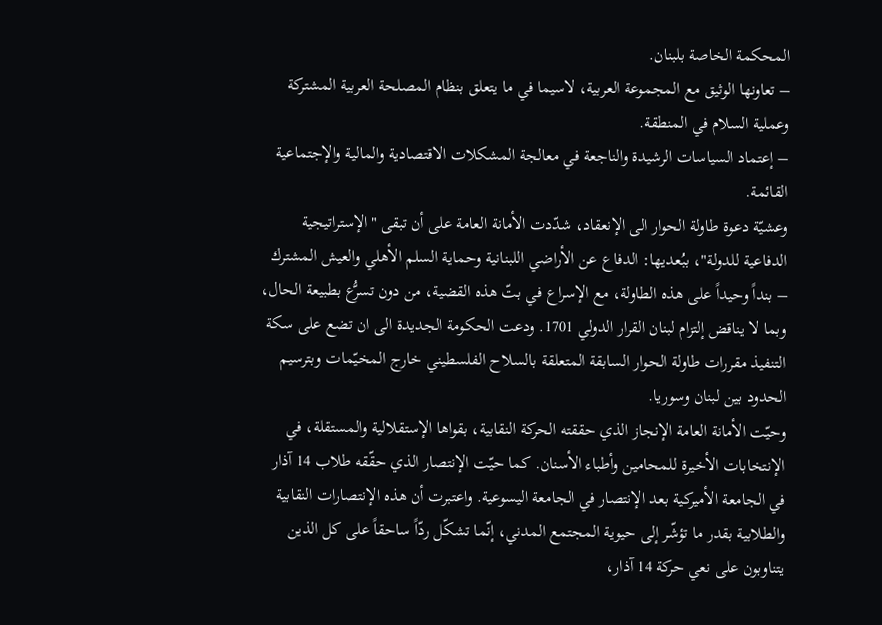المحكمة الخاصة بلبنان.
– تعاونها الوثيق مع المجموعة العربية، لاسيما في ما يتعلق بنظام المصلحة العربية المشتركة وعملية السلام في المنطقة.
– إعتماد السياسات الرشيدة والناجعة في معالجة المشكلات الاقتصادية والمالية والإجتماعية القائمة.
وعشيّة دعوة طاولة الحوار الى الإنعقاد، شدّدت الأمانة العامة على أن تبقى "الإستراتيجية الدفاعية للدولة"، ببُعديها: الدفاع عن الأراضي اللبنانية وحماية السلم الأهلي والعيش المشترك – بنداً وحيداً على هذه الطاولة، مع الإسراع في بتّ هذه القضية، من دون تسرُّع بطبيعة الحال، وبما لا يناقض إلتزام لبنان القرار الدولي 1701. ودعت الحكومة الجديدة الى ان تضع على سكة التنفيذ مقررات طاولة الحوار السابقة المتعلقة بالسلاح الفلسطيني خارج المخيّمات وبترسيم الحدود بين لبنان وسوريا.
وحيّت الأمانة العامة الإنجاز الذي حققته الحركة النقابية، بقواها الإستقلالية والمستقلة، في الإنتخابات الأخيرة للمحامين وأطباء الأسنان. كما حيّت الإنتصار الذي حقّقه طلاب 14 آذار في الجامعة الأميركية بعد الإنتصار في الجامعة اليسوعية. واعتبرت أن هذه الإنتصارات النقابية والطلابية بقدر ما تؤشّر إلى حيوية المجتمع المدني، إنّما تشكّل ردّاً ساحقاً على كل الذين يتناوبون على نعي حركة 14 آذار،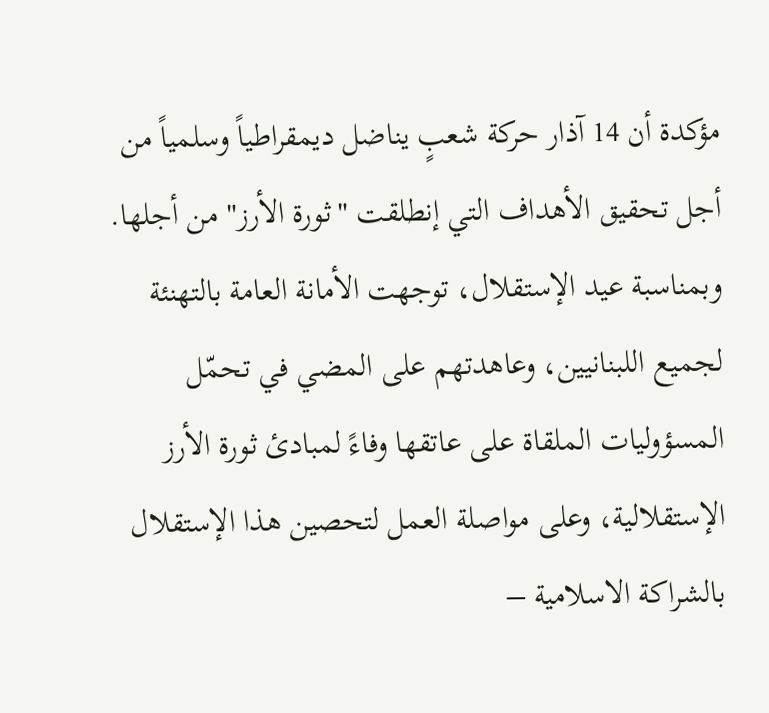مؤكدة أن 14 آذار حركة شعبٍ يناضل ديمقراطياً وسلمياً من أجل تحقيق الأهداف التي إنطلقت "ثورة الأرز" من أجلها.
وبمناسبة عيد الإستقلال، توجهت الأمانة العامة بالتهنئة لجميع اللبنانيين، وعاهدتهم على المضي في تحمّل المسؤوليات الملقاة على عاتقها وفاءً لمبادئ ثورة الأرز الإستقلالية، وعلى مواصلة العمل لتحصين هذا الإستقلال بالشراكة الاسلامية –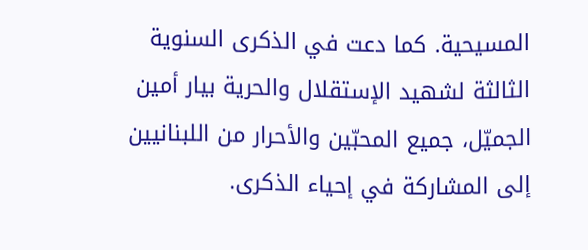المسيحية. كما دعت في الذكرى السنوية الثالثة لشهيد الإستقلال والحرية بيار أمين الجميّل، جميع المحبّين والأحرار من اللبنانيين إلى المشاركة في إحياء الذكرى.